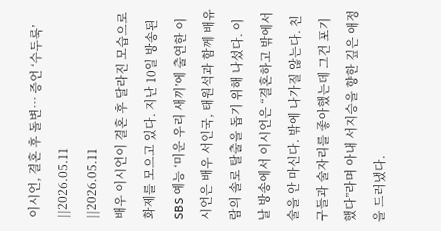이시언, 결혼 후 돌변… 증언 ‘수두룩’
||2026.05.11
||2026.05.11
배우 이시언이 결혼 후 달라진 모습으로 화제를 모으고 있다. 지난 10일 방송된 SBS 예능 ‘미운 우리 새끼’에 출연한 이시언은 배우 서인국, 태원석과 함께 배유람의 솔로 탈출을 돕기 위해 나섰다. 이날 방송에서 이시언은 “결혼하고 밖에서 술을 안 마신다. 밖에 나가질 않는다. 친구들과 술자리를 좋아했는데 그건 포기했다”라며 아내 서지승을 향한 깊은 애정을 드러냈다.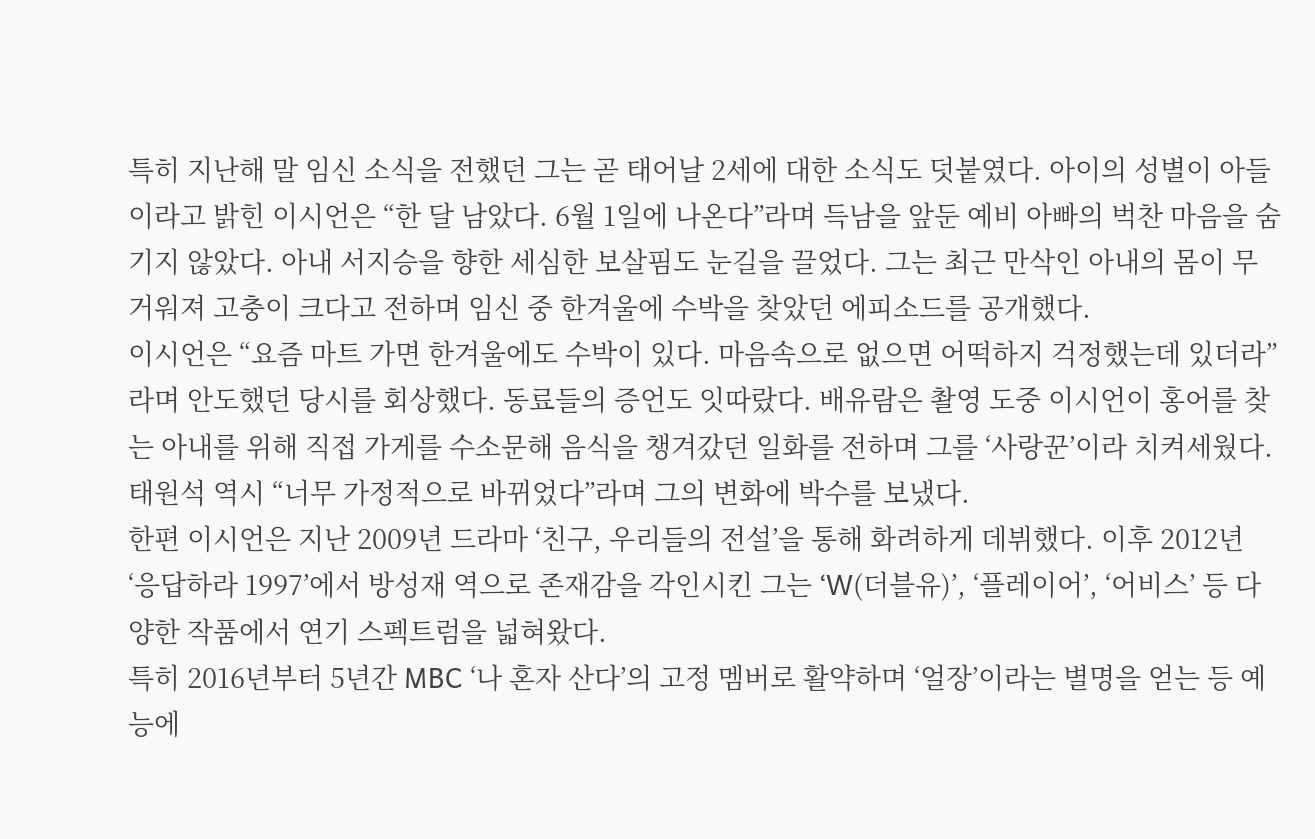특히 지난해 말 임신 소식을 전했던 그는 곧 태어날 2세에 대한 소식도 덧붙였다. 아이의 성별이 아들이라고 밝힌 이시언은 “한 달 남았다. 6월 1일에 나온다”라며 득남을 앞둔 예비 아빠의 벅찬 마음을 숨기지 않았다. 아내 서지승을 향한 세심한 보살핌도 눈길을 끌었다. 그는 최근 만삭인 아내의 몸이 무거워져 고충이 크다고 전하며 임신 중 한겨울에 수박을 찾았던 에피소드를 공개했다.
이시언은 “요즘 마트 가면 한겨울에도 수박이 있다. 마음속으로 없으면 어떡하지 걱정했는데 있더라”라며 안도했던 당시를 회상했다. 동료들의 증언도 잇따랐다. 배유람은 촬영 도중 이시언이 홍어를 찾는 아내를 위해 직접 가게를 수소문해 음식을 챙겨갔던 일화를 전하며 그를 ‘사랑꾼’이라 치켜세웠다. 태원석 역시 “너무 가정적으로 바뀌었다”라며 그의 변화에 박수를 보냈다.
한편 이시언은 지난 2009년 드라마 ‘친구, 우리들의 전설’을 통해 화려하게 데뷔했다. 이후 2012년 ‘응답하라 1997’에서 방성재 역으로 존재감을 각인시킨 그는 ‘W(더블유)’, ‘플레이어’, ‘어비스’ 등 다양한 작품에서 연기 스펙트럼을 넓혀왔다.
특히 2016년부터 5년간 MBC ‘나 혼자 산다’의 고정 멤버로 활약하며 ‘얼장’이라는 별명을 얻는 등 예능에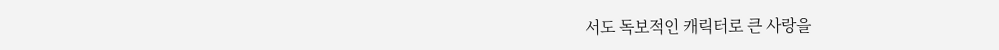서도 독보적인 캐릭터로 큰 사랑을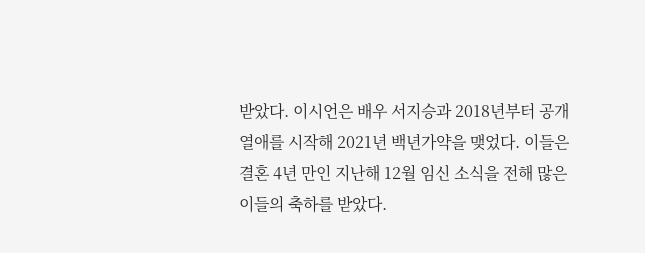받았다. 이시언은 배우 서지승과 2018년부터 공개 열애를 시작해 2021년 백년가약을 맺었다. 이들은 결혼 4년 만인 지난해 12월 임신 소식을 전해 많은 이들의 축하를 받았다.